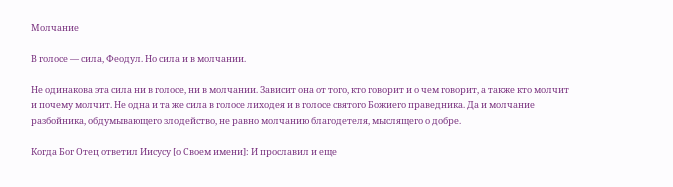Молчание

В голосе — сила, Феодул. Но сила и в молчании.

Не одинакова эта сила ни в голосе, ни в молчании. Зависит она от того, кто говорит и о чем говорит, а также кто молчит и почему молчит. Не одна и та же сила в голосе лиходея и в голосе святого Божиего праведника. Да и молчание разбойника, обдумывающего злодейство, не равно молчанию благодетеля, мыслящего о добре.

Когда Бог Отец ответил Иисусу [о Своем имени]: И прославил и еще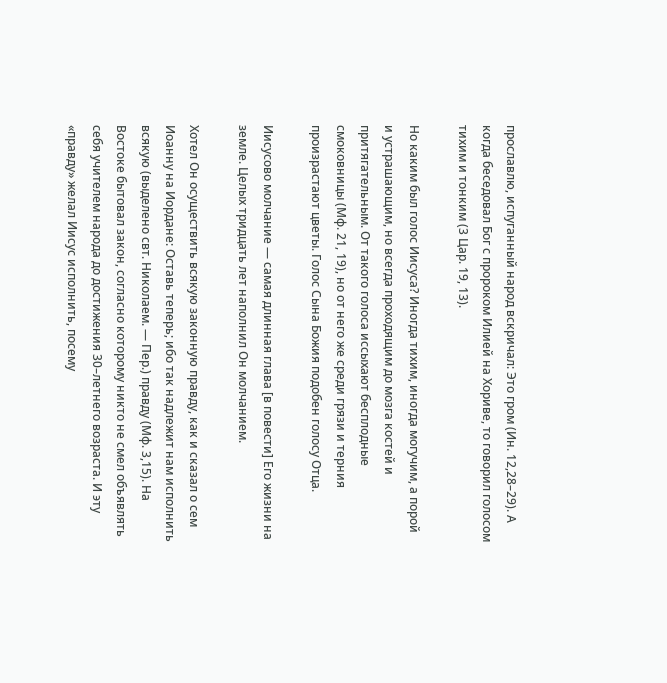прославлю, испуганный народ вскричал: Это гром (Ин. 12,28–29). А когда беседовал Бог с пророком Илией на Хориве, то говорил голосом тихим и тонким (3 Цар. 19, 13).

Но каким был голос Иисуса? Иногда тихим, иногда могучим, а порой и устрашающим, но всегда проходящим до мозга костей и притягательным. От такого голоса иссыхают бесплодные смоковницы (Мф. 21, 19), но от него же среди грязи и терния произрастают цветы. Голос Сына Божия подобен голосу Отца.

Иисусово молчание — самая длинная глава [в повести] Его жизни на земле. Целых тридцать лет наполнил Он молчанием.

Хотел Он осуществить всякую законную правду, как и сказал о сем Иоанну на Иордане: Оставь теперь; ибо так надлежит нам исполнить всякую (выделено свт. Николаем. — Пер.) правду (Мф. 3,15). На Востоке бытовал закон, согласно которому никто не смел объявлять себя учителем народа до достижения 30–летнего возраста. И эту «правду» желал Иисус исполнить, посему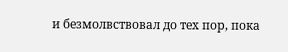и безмолвствовал до тех пор, пока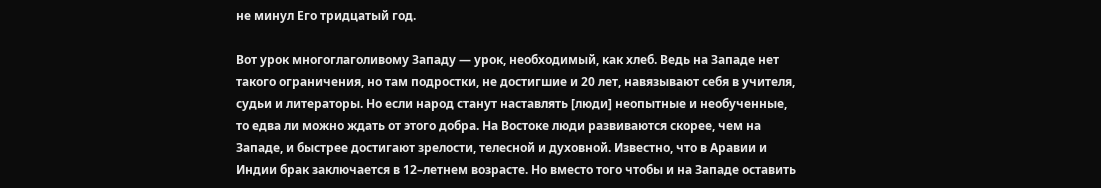не минул Его тридцатый год.

Вот урок многоглаголивому Западу — урок, необходимый, как хлеб. Ведь на Западе нет такого ограничения, но там подростки, не достигшие и 20 лет, навязывают себя в учителя, судьи и литераторы. Но если народ станут наставлять [люди] неопытные и необученные, то едва ли можно ждать от этого добра. На Востоке люди развиваются скорее, чем на Западе, и быстрее достигают зрелости, телесной и духовной. Известно, что в Аравии и Индии брак заключается в 12–летнем возрасте. Но вместо того чтобы и на Западе оставить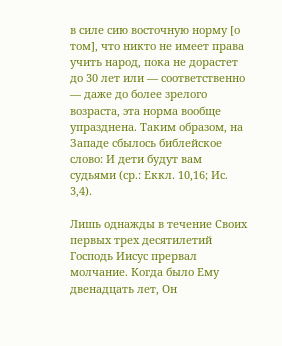в силе сию восточную норму [о том], что никто не имеет права учить народ, пока не дорастет до 30 лет или — соответственно — даже до более зрелого возраста, эта норма вообще упразднена. Таким образом, на Западе сбылось библейское слово: И дети будут вам судьями (ср.: Еккл. 10,16; Ис. 3,4).

Лишь однажды в течение Своих первых трех десятилетий Господь Иисус прервал молчание. Когда было Ему двенадцать лет, Он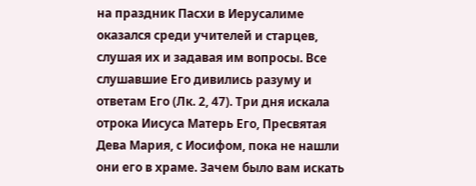на праздник Пасхи в Иерусалиме оказался среди учителей и старцев, слушая их и задавая им вопросы. Все слушавшие Его дивились разуму и ответам Его (Лк. 2, 47). Три дня искала отрока Иисуса Матерь Его, Пресвятая Дева Мария, с Иосифом, пока не нашли они его в храме. Зачем было вам искать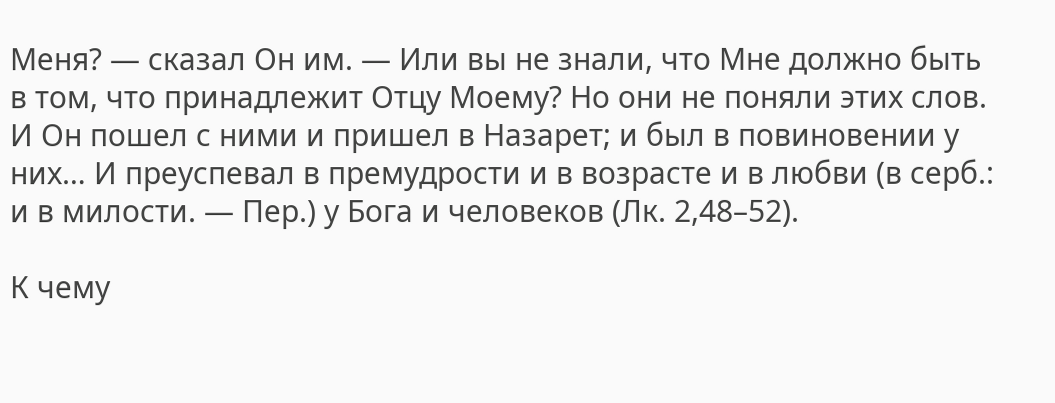Меня? — сказал Он им. — Или вы не знали, что Мне должно быть в том, что принадлежит Отцу Моему? Но они не поняли этих слов. И Он пошел с ними и пришел в Назарет; и был в повиновении у них… И преуспевал в премудрости и в возрасте и в любви (в серб.: и в милости. — Пер.) у Бога и человеков (Лк. 2,48–52).

К чему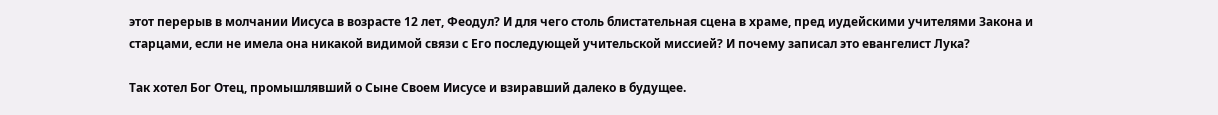этот перерыв в молчании Иисуса в возрасте 12 лет, Феодул? И для чего столь блистательная сцена в храме, пред иудейскими учителями Закона и старцами, если не имела она никакой видимой связи с Его последующей учительской миссией? И почему записал это евангелист Лука?

Так хотел Бог Отец, промышлявший о Сыне Своем Иисусе и взиравший далеко в будущее.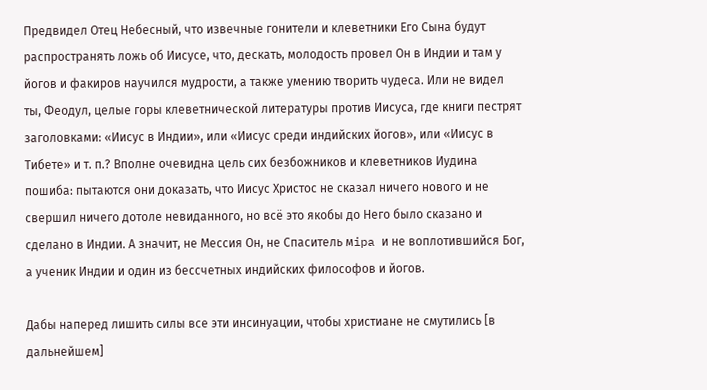Предвидел Отец Небесный, что извечные гонители и клеветники Его Сына будут распространять ложь об Иисусе, что, дескать, молодость провел Он в Индии и там у йогов и факиров научился мудрости, а также умению творить чудеса. Или не видел ты, Феодул, целые горы клеветнической литературы против Иисуса, где книги пестрят заголовками: «Иисус в Индии», или «Иисус среди индийских йогов», или «Иисус в Тибете» и т. п.? Вполне очевидна цель сих безбожников и клеветников Иудина пошиба: пытаются они доказать, что Иисус Христос не сказал ничего нового и не свершил ничего дотоле невиданного, но всё это якобы до Него было сказано и сделано в Индии. А значит, не Мессия Он, не Спаситель мipa и не воплотившийся Бог, а ученик Индии и один из бессчетных индийских философов и йогов.

Дабы наперед лишить силы все эти инсинуации, чтобы христиане не смутились [в дальнейшем]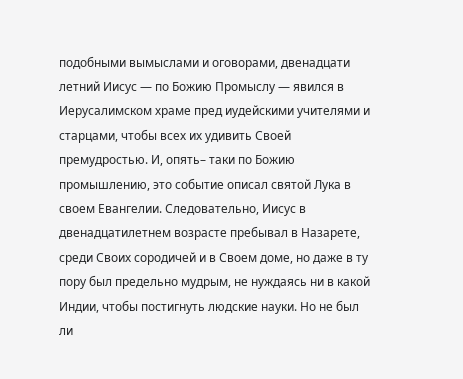подобными вымыслами и оговорами, двенадцати летний Иисус — по Божию Промыслу — явился в Иерусалимском храме пред иудейскими учителями и старцами, чтобы всех их удивить Своей премудростью. И, опять– таки по Божию промышлению, это событие описал святой Лука в своем Евангелии. Следовательно, Иисус в двенадцатилетнем возрасте пребывал в Назарете, среди Своих сородичей и в Своем доме, но даже в ту пору был предельно мудрым, не нуждаясь ни в какой Индии, чтобы постигнуть людские науки. Но не был ли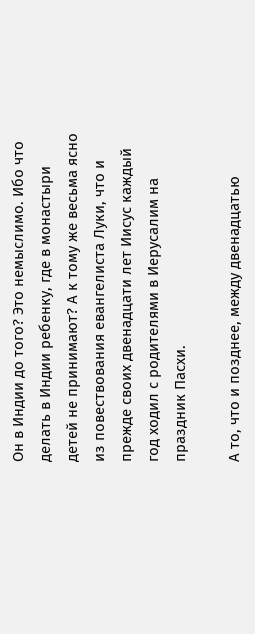Он в Индии до того? Это немыслимо. Ибо что делать в Индии ребенку, где в монастыри детей не принимают? А к тому же весьма ясно из повествования евангелиста Луки, что и прежде своих двенадцати лет Иисус каждый год ходил с родителями в Иерусалим на праздник Пасхи.

А то, что и позднее, между двенадцатью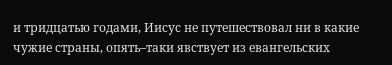и тридцатью годами, Иисус не путешествовал ни в какие чужие страны, опять–таки явствует из евангельских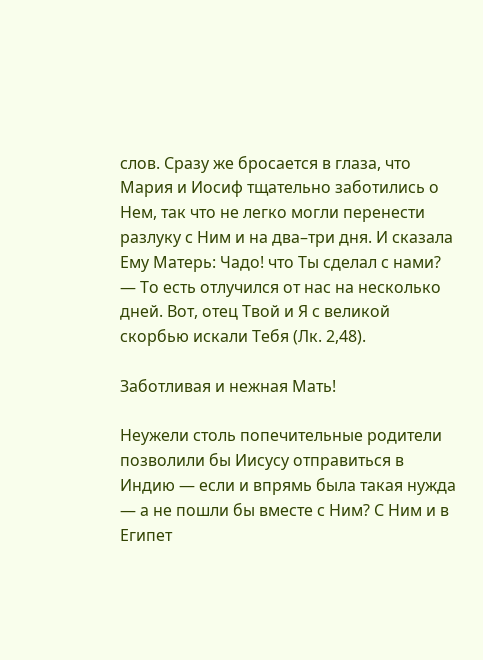слов. Сразу же бросается в глаза, что Мария и Иосиф тщательно заботились о Нем, так что не легко могли перенести разлуку с Ним и на два–три дня. И сказала Ему Матерь: Чадо! что Ты сделал с нами? — То есть отлучился от нас на несколько дней. Вот, отец Твой и Я с великой скорбью искали Тебя (Лк. 2,48).

Заботливая и нежная Мать!

Неужели столь попечительные родители позволили бы Иисусу отправиться в Индию — если и впрямь была такая нужда — а не пошли бы вместе с Ним? С Ним и в Египет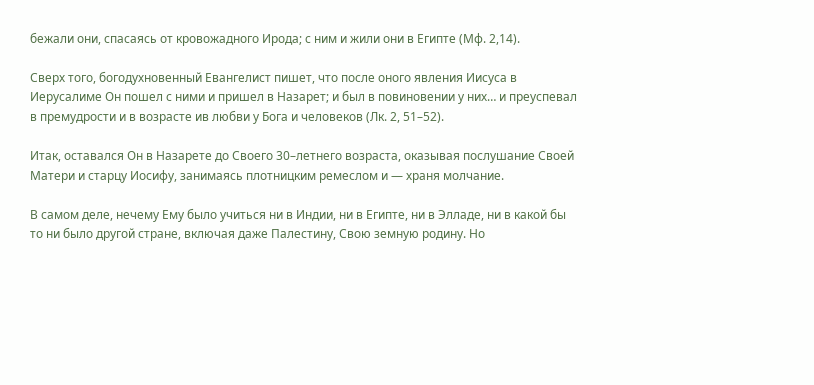бежали они, спасаясь от кровожадного Ирода; с ним и жили они в Египте (Мф. 2,14).

Сверх того, богодухновенный Евангелист пишет, что после оного явления Иисуса в Иерусалиме Он пошел с ними и пришел в Назарет; и был в повиновении у них… и преуспевал в премудрости и в возрасте ив любви у Бога и человеков (Лк. 2, 51–52).

Итак, оставался Он в Назарете до Своего 30–летнего возраста, оказывая послушание Своей Матери и старцу Иосифу, занимаясь плотницким ремеслом и — храня молчание.

В самом деле, нечему Ему было учиться ни в Индии, ни в Египте, ни в Элладе, ни в какой бы то ни было другой стране, включая даже Палестину, Свою земную родину. Но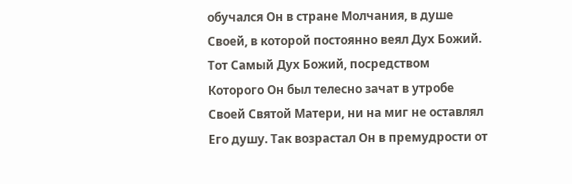обучался Он в стране Молчания, в душе Своей, в которой постоянно веял Дух Божий. Тот Самый Дух Божий, посредством Которого Он был телесно зачат в утробе Своей Святой Матери, ни на миг не оставлял Его душу. Так возрастал Он в премудрости от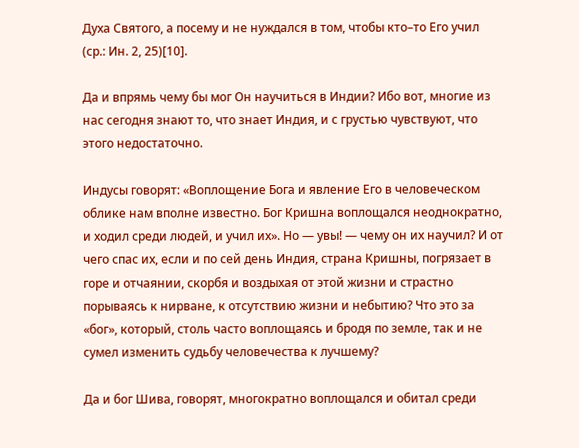Духа Святого, а посему и не нуждался в том, чтобы кто–то Его учил (ср.: Ин. 2, 25)[10].

Да и впрямь чему бы мог Он научиться в Индии? Ибо вот, многие из нас сегодня знают то, что знает Индия, и с грустью чувствуют, что этого недостаточно.

Индусы говорят: «Воплощение Бога и явление Его в человеческом облике нам вполне известно. Бог Кришна воплощался неоднократно, и ходил среди людей, и учил их». Но — увы! — чему он их научил? И от чего спас их, если и по сей день Индия, страна Кришны, погрязает в горе и отчаянии, скорбя и воздыхая от этой жизни и страстно порываясь к нирване, к отсутствию жизни и небытию? Что это за «бог», который, столь часто воплощаясь и бродя по земле, так и не сумел изменить судьбу человечества к лучшему?

Да и бог Шива, говорят, многократно воплощался и обитал среди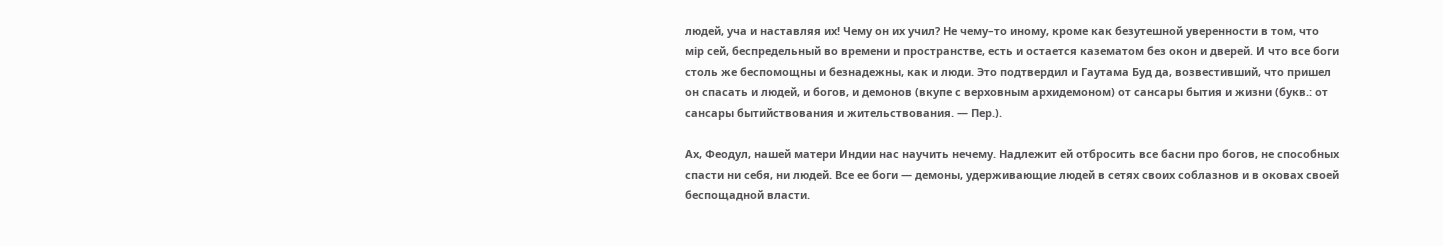людей, уча и наставляя их! Чему он их учил? Не чему–то иному, кроме как безутешной уверенности в том, что мiр сей, беспредельный во времени и пространстве, есть и остается казематом без окон и дверей. И что все боги столь же беспомощны и безнадежны, как и люди. Это подтвердил и Гаутама Буд да, возвестивший, что пришел он спасать и людей, и богов, и демонов (вкупе с верховным архидемоном) от сансары бытия и жизни (букв.: от сансары бытийствования и жительствования. — Пер.).

Ах, Феодул, нашей матери Индии нас научить нечему. Надлежит ей отбросить все басни про богов, не способных спасти ни себя, ни людей. Все ее боги — демоны, удерживающие людей в сетях своих соблазнов и в оковах своей беспощадной власти.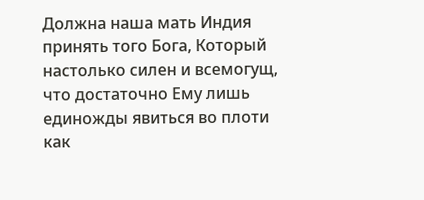Должна наша мать Индия принять того Бога, Который настолько силен и всемогущ, что достаточно Ему лишь единожды явиться во плоти как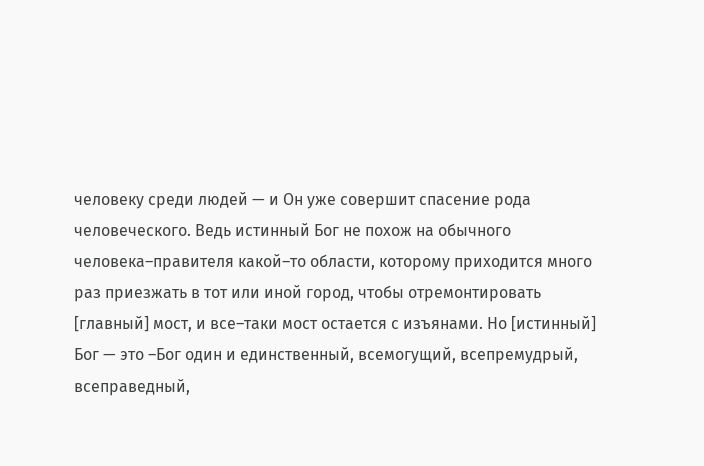человеку среди людей — и Он уже совершит спасение рода человеческого. Ведь истинный Бог не похож на обычного человека–правителя какой–то области, которому приходится много раз приезжать в тот или иной город, чтобы отремонтировать [главный] мост, и все–таки мост остается с изъянами. Но [истинный] Бог — это –Бог один и единственный, всемогущий, всепремудрый, всеправедный,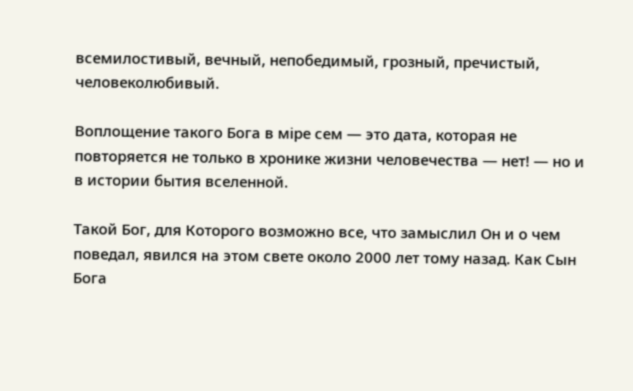всемилостивый, вечный, непобедимый, грозный, пречистый, человеколюбивый.

Воплощение такого Бога в мiре сем — это дата, которая не повторяется не только в хронике жизни человечества — нет! — но и в истории бытия вселенной.

Такой Бог, для Которого возможно все, что замыслил Он и о чем поведал, явился на этом свете около 2000 лет тому назад. Как Сын Бога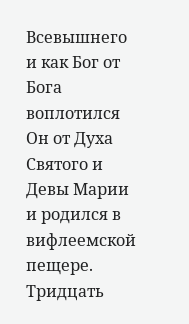Всевышнего и как Бог от Бога воплотился Он от Духа Святого и Девы Марии и родился в вифлеемской пещере. Тридцать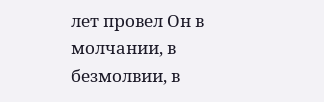лет провел Он в молчании, в безмолвии, в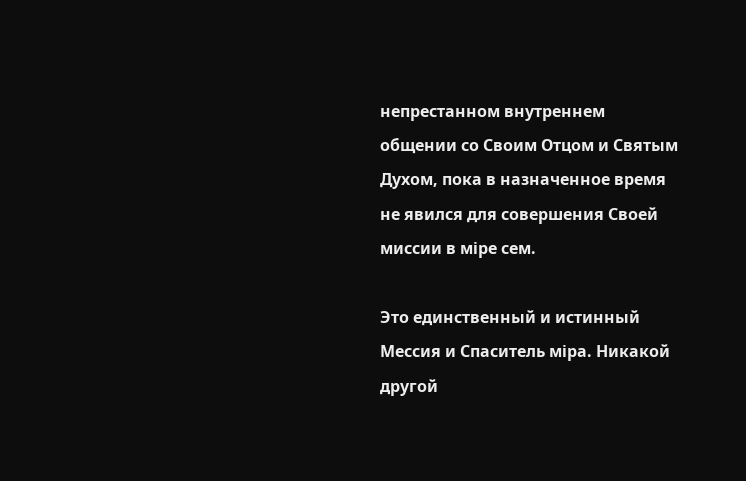непрестанном внутреннем общении со Своим Отцом и Святым Духом, пока в назначенное время не явился для совершения Своей миссии в мiре сем.

Это единственный и истинный Мессия и Спаситель мiра. Никакой другой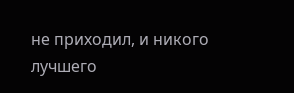не приходил, и никого лучшего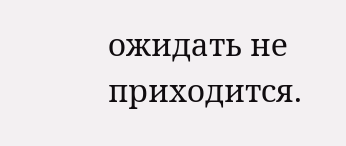ожидать не приходится.